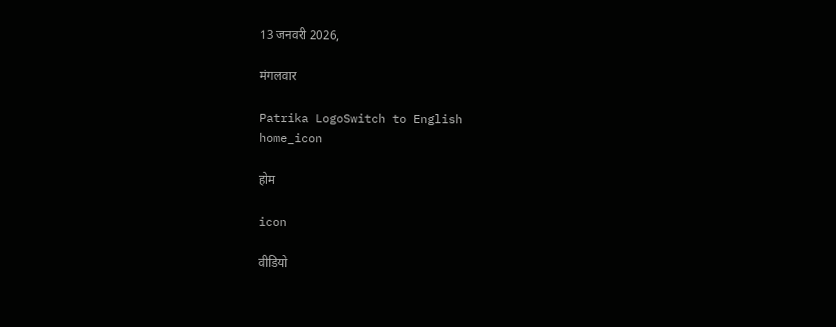13 जनवरी 2026,

मंगलवार

Patrika LogoSwitch to English
home_icon

होम

icon

वीडियो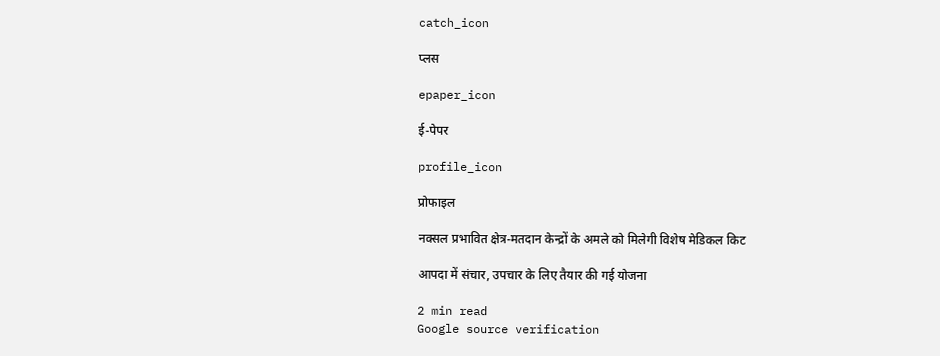catch_icon

प्लस

epaper_icon

ई-पेपर

profile_icon

प्रोफाइल

नक्सल प्रभावित क्षेत्र-मतदान केन्द्रों के अमले को मिलेगी विशेष मेडिकल किट

आपदा में संचार, उपचार के लिए तैयार की गई योजना

2 min read
Google source verification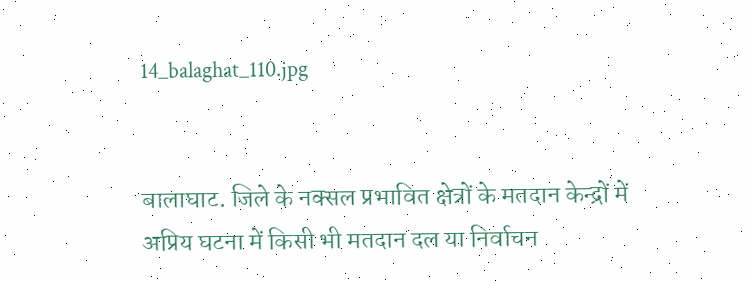14_balaghat_110.jpg


बालाघाट. जिले के नक्सल प्रभावित क्षेत्रों के मतदान केन्द्रों में अप्रिय घटना में किसी भी मतदान दल या निर्वाचन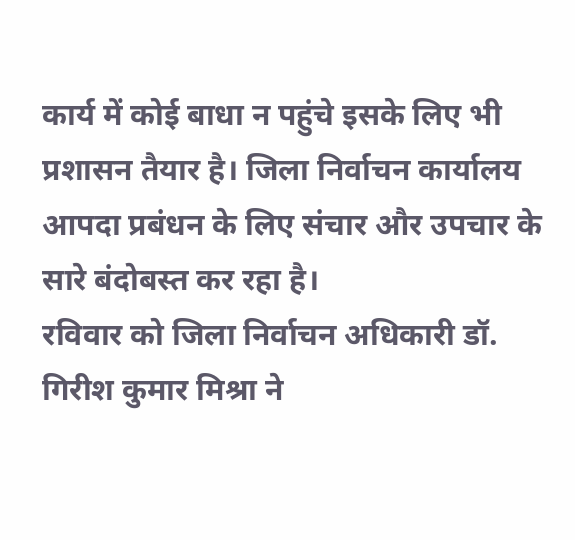कार्य में कोई बाधा न पहुंचे इसके लिए भी प्रशासन तैयार है। जिला निर्वाचन कार्यालय आपदा प्रबंधन के लिए संचार और उपचार के सारे बंदोबस्त कर रहा है।
रविवार को जिला निर्वाचन अधिकारी डॉ. गिरीश कुमार मिश्रा ने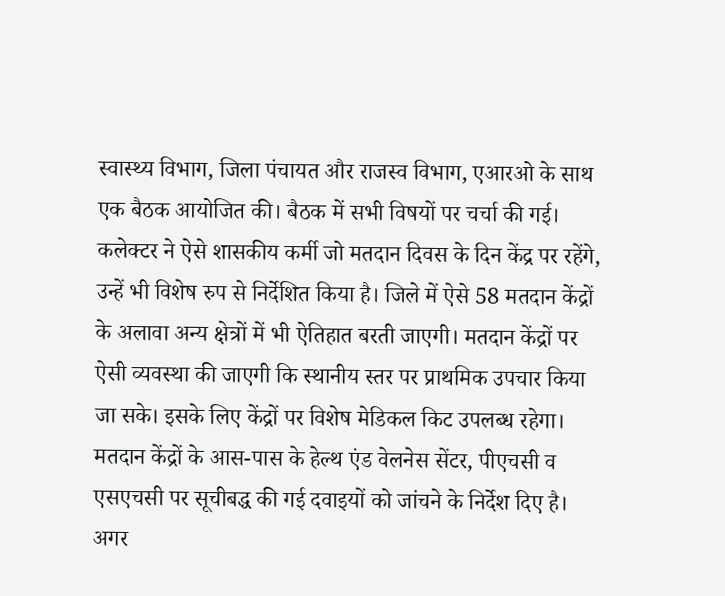स्वास्थ्य विभाग, जिला पंचायत और राजस्व विभाग, एआरओ के साथ एक बैठक आयोजित की। बैठक में सभी विषयों पर चर्चा की गई। कलेक्टर ने ऐसे शासकीय कर्मी जो मतदान दिवस के दिन केंद्र पर रहेंगे, उन्हें भी विशेष रुप से निर्देशित किया है। जिले में ऐसे 58 मतदान केंद्रों के अलावा अन्य क्षेत्रों में भी ऐतिहात बरती जाएगी। मतदान केंद्रों पर ऐसी व्यवस्था की जाएगी कि स्थानीय स्तर पर प्राथमिक उपचार किया जा सके। इसके लिए केंद्रों पर विशेष मेडिकल किट उपलब्ध रहेगा। मतदान केंद्रों के आस-पास के हेल्थ एंड वेलनेस सेंटर, पीएचसी व एसएचसी पर सूचीबद्ध की गई दवाइयों को जांचने के निर्देश दिए है। अगर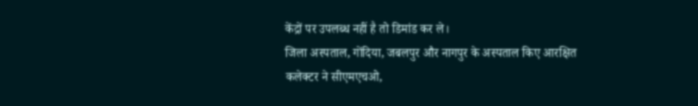केंद्रों पर उपलब्ध नहीं है तो डिमांड कर ले।
जिला अस्पताल, गोंदिया, जबलपुर और नागपुर के अस्पताल किए आरक्षित
कलेक्टर ने सीएमएचओ,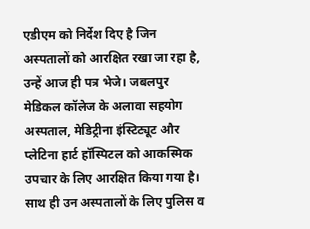एडीएम को निर्देश दिए है जिन अस्पतालों को आरक्षित रखा जा रहा है, उन्हें आज ही पत्र भेजे। जबलपुर मेडिकल कॉलेज के अलावा सहयोग अस्पताल, मेडिट्रीना इंस्टिट्यूट और प्लेटिना हार्ट हॉस्पिटल को आकस्मिक उपचार के लिए आरक्षित किया गया है। साथ ही उन अस्पतालों के लिए पुलिस व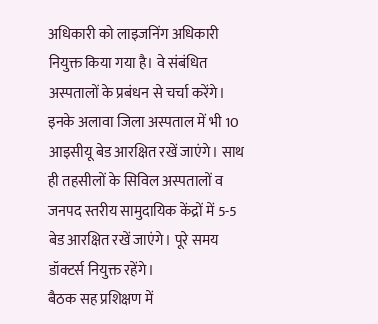अधिकारी को लाइजनिंग अधिकारी नियुक्त किया गया है। वे संबंधित अस्पतालों के प्रबंधन से चर्चा करेंगे। इनके अलावा जिला अस्पताल में भी 10 आइसीयू बेड आरक्षित रखें जाएंगे। साथ ही तहसीलों के सिविल अस्पतालों व जनपद स्तरीय सामुदायिक केंद्रों में 5-5 बेड आरक्षित रखें जाएंगे। पूरे समय डॉक्टर्स नियुक्त रहेंगे।
बैठक सह प्रशिक्षण में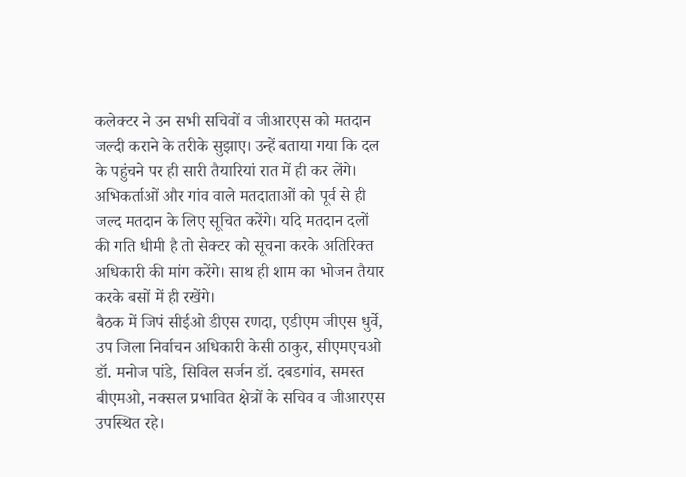कलेक्टर ने उन सभी सचिवों व जीआरएस को मतदान जल्दी कराने के तरीके सुझाए। उन्हें बताया गया कि दल के पहुंचने पर ही सारी तैयारियां रात में ही कर लेंगे। अभिकर्ताओं और गांव वाले मतदाताओं को पूर्व से ही जल्द मतदान के लिए सूचित करेंगे। यदि मतदान दलों की गति धीमी है तो सेक्टर को सूचना करके अतिरिक्त अधिकारी की मांग करेंगे। साथ ही शाम का भोजन तैयार करके बसों में ही रखेंगे।
बैठक में जिपं सीईओ डीएस रणदा, एडीएम जीएस धुर्वे, उप जिला निर्वाचन अधिकारी केसी ठाकुर, सीएमएचओ डॉ. मनोज पांडे, सिविल सर्जन डॉ. दबडगांव, समस्त बीएमओ, नक्सल प्रभावित क्षेत्रों के सचिव व जीआरएस उपस्थित रहे।